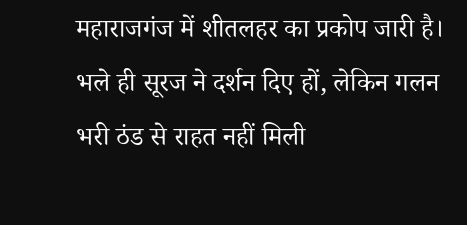महाराजगंज में शीतलहर का प्रकोप जारी है। भले ही सूरज ने दर्शन दिए हों, लेकिन गलन भरी ठंड से राहत नहीं मिली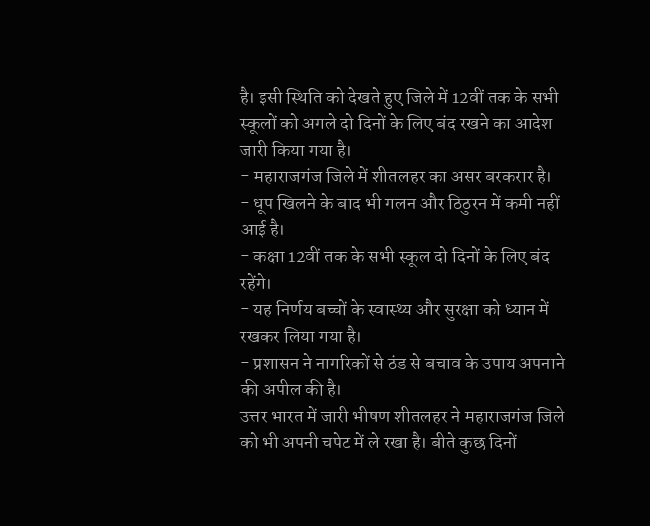है। इसी स्थिति को देखते हुए जिले में 12वीं तक के सभी स्कूलों को अगले दो दिनों के लिए बंद रखने का आदेश जारी किया गया है।
- महाराजगंज जिले में शीतलहर का असर बरकरार है।
- धूप खिलने के बाद भी गलन और ठिठुरन में कमी नहीं आई है।
- कक्षा 12वीं तक के सभी स्कूल दो दिनों के लिए बंद रहेंगे।
- यह निर्णय बच्चों के स्वास्थ्य और सुरक्षा को ध्यान में रखकर लिया गया है।
- प्रशासन ने नागरिकों से ठंड से बचाव के उपाय अपनाने की अपील की है।
उत्तर भारत में जारी भीषण शीतलहर ने महाराजगंज जिले को भी अपनी चपेट में ले रखा है। बीते कुछ दिनों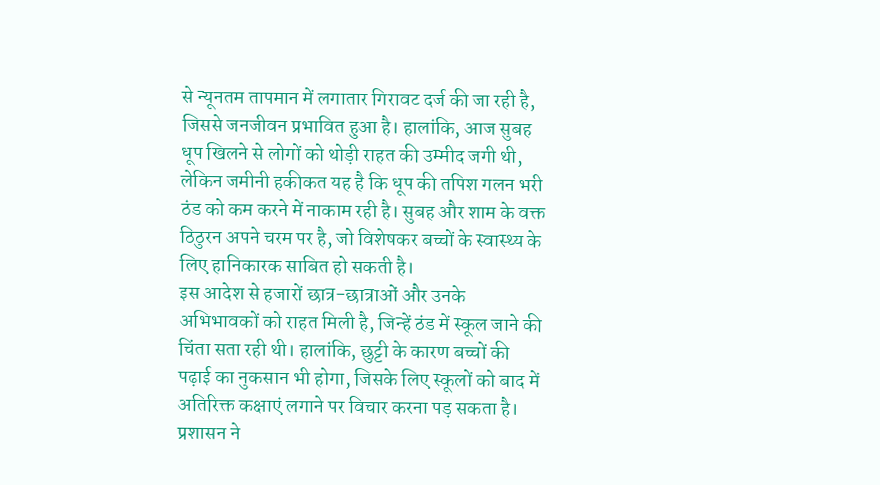से न्यूनतम तापमान में लगातार गिरावट दर्ज की जा रही है, जिससे जनजीवन प्रभावित हुआ है। हालांकि, आज सुबह धूप खिलने से लोगों को थोड़ी राहत की उम्मीद जगी थी, लेकिन जमीनी हकीकत यह है कि धूप की तपिश गलन भरी ठंड को कम करने में नाकाम रही है। सुबह और शाम के वक्त ठिठुरन अपने चरम पर है, जो विशेषकर बच्चों के स्वास्थ्य के लिए हानिकारक साबित हो सकती है।
इस आदेश से हजारों छात्र-छात्राओं और उनके अभिभावकों को राहत मिली है, जिन्हें ठंड में स्कूल जाने की चिंता सता रही थी। हालांकि, छुट्टी के कारण बच्चों की पढ़ाई का नुकसान भी होगा, जिसके लिए स्कूलों को बाद में अतिरिक्त कक्षाएं लगाने पर विचार करना पड़ सकता है। प्रशासन ने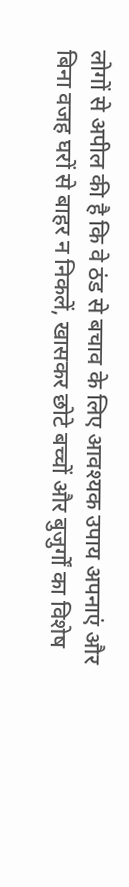लोगों से अपील की है कि वे ठंड से बचाव के लिए आवश्यक उपाय अपनाएं और बिना वजह घरों से बाहर न निकलें, खासकर छोटे बच्चों और बुजुर्गों का विशेष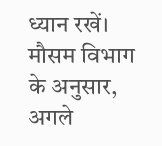ध्यान रखें। मौसम विभाग के अनुसार, अगले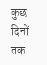कुछ दिनों तक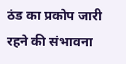ठंड का प्रकोप जारी रहने की संभावना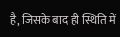है, जिसके बाद ही स्थिति में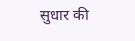सुधार की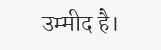उम्मीद है।